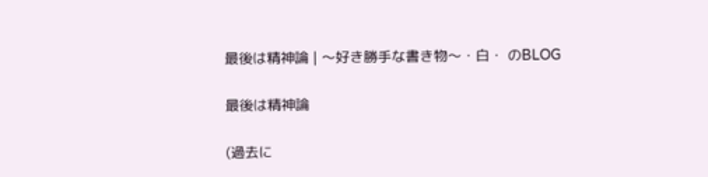最後は精神論 | 〜好き勝手な書き物〜・白・ のBLOG

最後は精神論

(過去に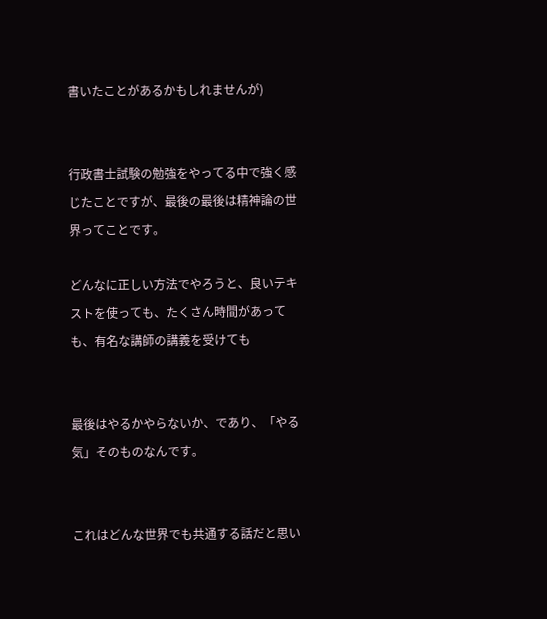書いたことがあるかもしれませんが)


行政書士試験の勉強をやってる中で強く感じたことですが、最後の最後は精神論の世界ってことです。

どんなに正しい方法でやろうと、良いテキストを使っても、たくさん時間があっても、有名な講師の講義を受けても


最後はやるかやらないか、であり、「やる気」そのものなんです。


これはどんな世界でも共通する話だと思い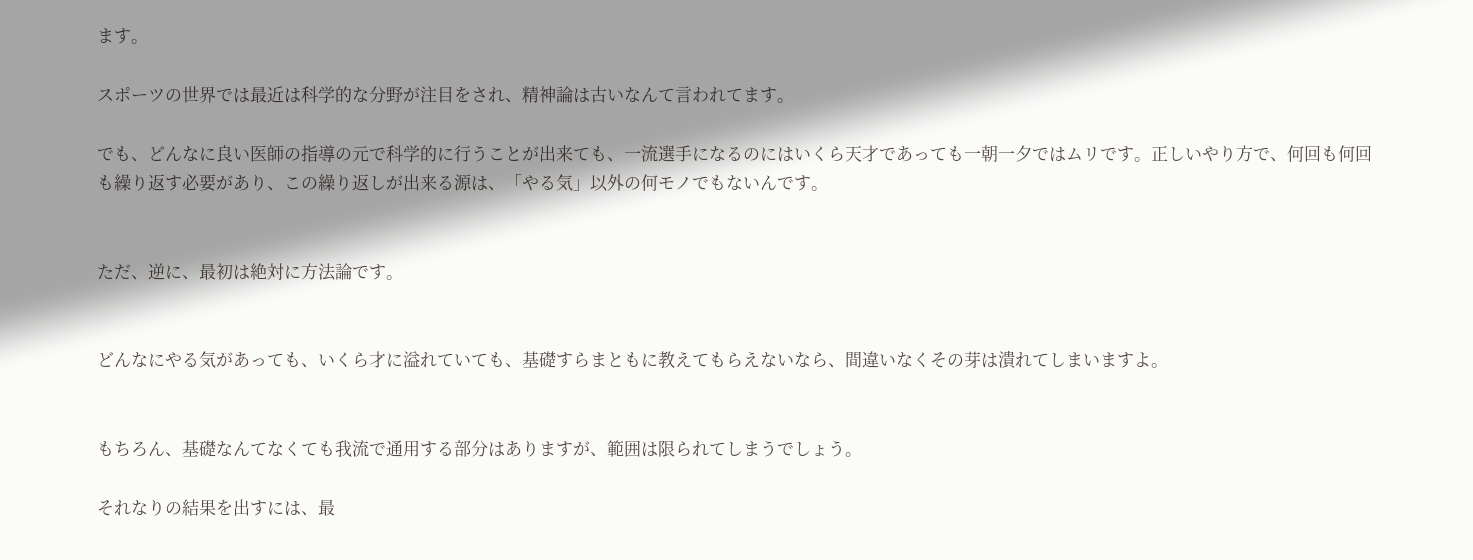ます。

スポーツの世界では最近は科学的な分野が注目をされ、精神論は古いなんて言われてます。

でも、どんなに良い医師の指導の元で科学的に行うことが出来ても、一流選手になるのにはいくら天才であっても一朝一夕ではムリです。正しいやり方で、何回も何回も繰り返す必要があり、この繰り返しが出来る源は、「やる気」以外の何モノでもないんです。


ただ、逆に、最初は絶対に方法論です。


どんなにやる気があっても、いくら才に溢れていても、基礎すらまともに教えてもらえないなら、間違いなくその芽は潰れてしまいますよ。


もちろん、基礎なんてなくても我流で通用する部分はありますが、範囲は限られてしまうでしょう。

それなりの結果を出すには、最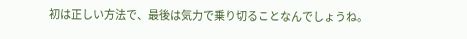初は正しい方法で、最後は気力で乗り切ることなんでしょうね。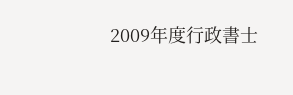2009年度行政書士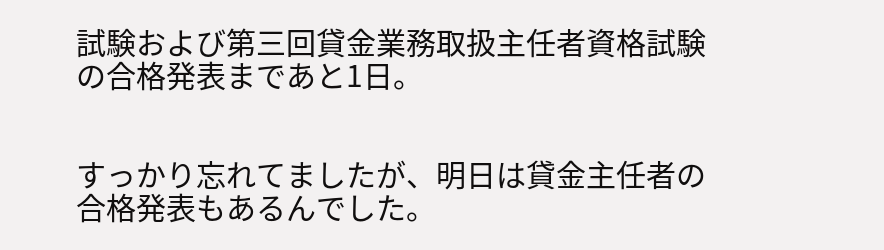試験および第三回貸金業務取扱主任者資格試験の合格発表まであと1日。


すっかり忘れてましたが、明日は貸金主任者の合格発表もあるんでした。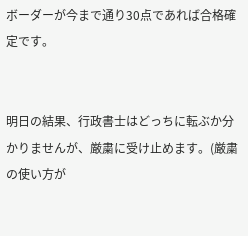ボーダーが今まで通り30点であれば合格確定です。


明日の結果、行政書士はどっちに転ぶか分かりませんが、厳粛に受け止めます。(厳粛の使い方が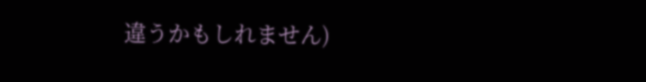違うかもしれません)